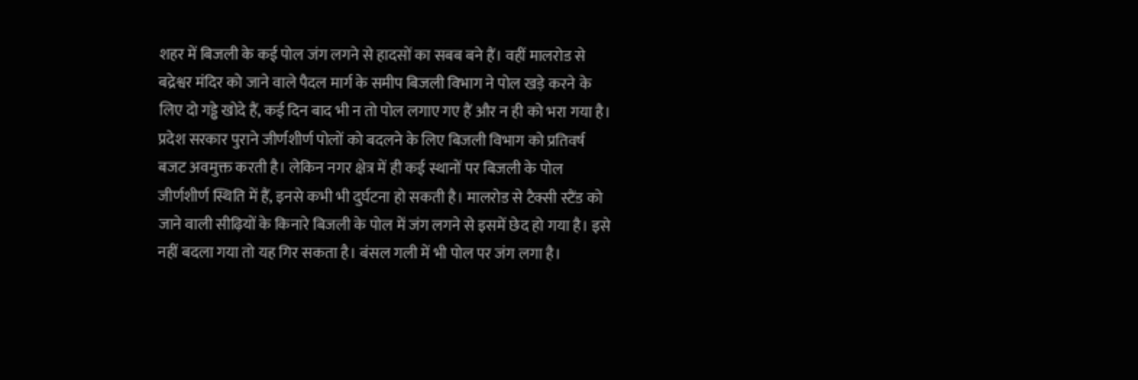शहर में बिजली के कई पोल जंग लगने से हादसों का सबब बने हैं। वहीं मालरोड से बद्रेश्वर मंदिर को जाने वाले पैदल मार्ग के समीप बिजली विभाग ने पोल खड़े करने के लिए दो गड्ढे खोदे हैं, कई दिन बाद भी न तो पोल लगाए गए हैं और न ही को भरा गया है।
प्रदेश सरकार पुराने जीर्णशीर्ण पोलों को बदलने के लिए बिजली विभाग को प्रतिवर्ष बजट अवमुक्त करती है। लेकिन नगर क्षेत्र में ही कई स्थानों पर बिजली के पोल जीर्णशीर्ण स्थिति में हैं, इनसे कभी भी दुर्घटना हो सकती है। मालरोड से टैक्सी स्टैंड को जाने वाली सीढ़ियों के किनारे बिजली के पोल में जंग लगने से इसमें छेद हो गया है। इसे नहीं बदला गया तो यह गिर सकता है। बंसल गली में भी पोल पर जंग लगा है।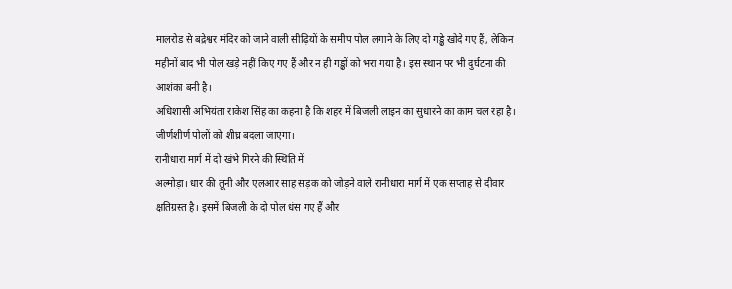मालरोड से बद्रेश्वर मंदिर को जाने वाली सीढ़ियों के समीप पोल लगाने के लिए दो गड्ढे खोदे गए हैं, लेकिन महीनों बाद भी पोल खड़े नहीं किए गए हैं और न ही गड्ढों को भरा गया है। इस स्थान पर भी दुर्घटना की आशंका बनी है।
अधिशासी अभियंता राकेश सिंह का कहना है कि शहर में बिजली लाइन का सुधारने का काम चल रहा है। जीर्णशीर्ण पोलों को शीघ्र बदला जाएगा।
रानीधारा मार्ग में दो खंभे गिरने की स्थिति में
अल्मोड़ा। धार की तूनी और एलआर साह सड़क को जोड़ने वाले रानीधारा मार्ग में एक सप्ताह से दीवार क्षतिग्रस्त है। इसमें बिजली के दो पोल धंस गए हैं और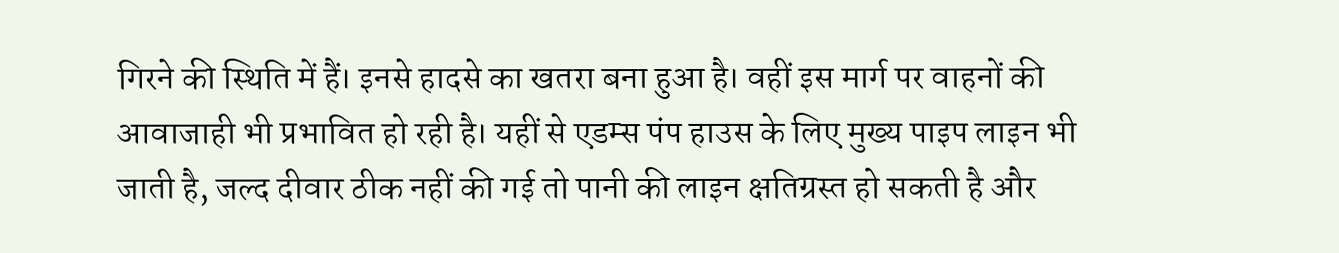गिरने की स्थिति में हैं। इनसे हादसे का खतरा बना हुआ है। वहीं इस मार्ग पर वाहनों की आवाजाही भी प्रभावित हो रही है। यहीं से एडम्स पंप हाउस के लिए मुख्य पाइप लाइन भी जाती है, जल्द दीवार ठीक नहीं की गई तो पानी की लाइन क्षतिग्रस्त हो सकती है और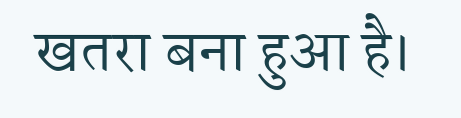खतरा बना हुआ है।